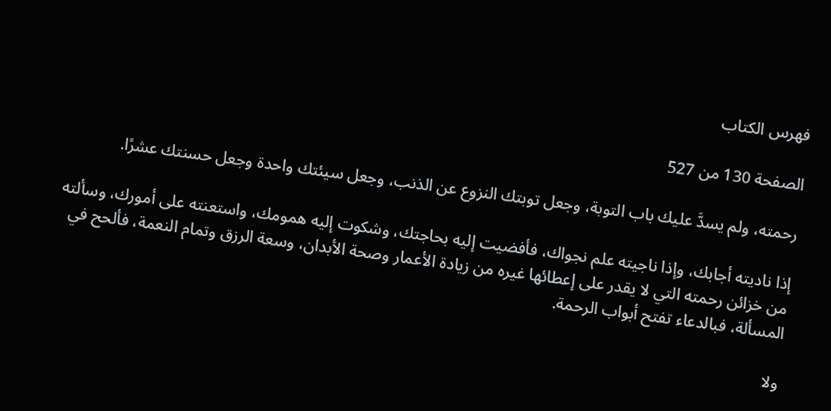فهرس الكتاب

الصفحة 130 من 527

رحمته، ولم يسدَّ عليك باب التوبة، وجعل توبتك النزوع عن الذنب، وجعل سيئتك واحدة وجعل حسنتك عشرًا.

إذا ناديته أجابك، وإذا ناجيته علم نجواك، فأفضيت إليه بحاجتك، وشكوت إليه همومك، واستعنته على أمورك، وسألته من خزائن رحمته التي لا يقدر على إعطائها غيره من زيادة الأعمار وصحة الأبدان، وسعة الرزق وتمام النعمة، فألحح في المسألة، فبالدعاء تفتح أبواب الرحمة.

ولا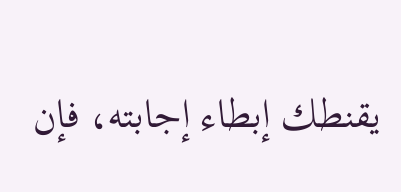يقنطك إبطاء إجابته، فإن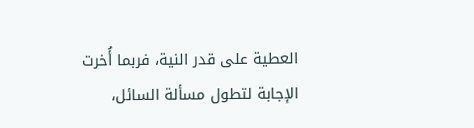العطية على قدر النية، فربما أُخرت الإجابة لتطول مسألة السائل،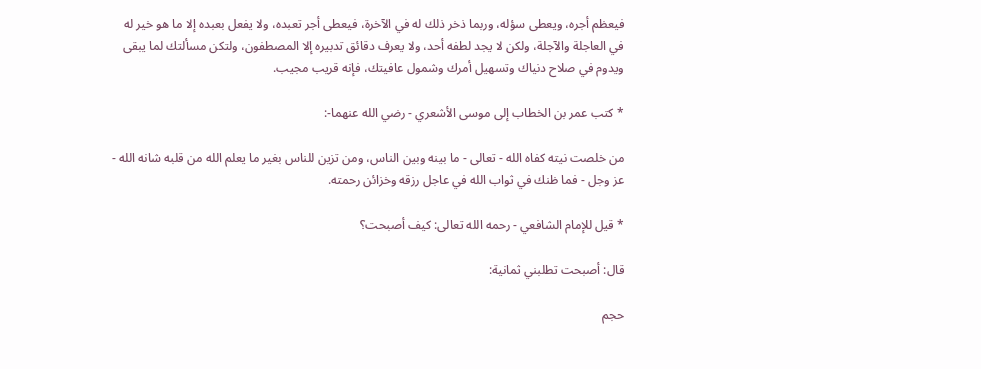فيعظم أجره، ويعطى سؤله، وربما ذخر ذلك له في الآخرة، فيعطى أجر تعبده، ولا يفعل بعبده إلا ما هو خير له في العاجلة والآجلة، ولكن لا يجد لطفه أحد، ولا يعرف دقائق تدبيره إلا المصطفون، ولتكن مسألتك لما يبقى ويدوم في صلاح دنياك وتسهيل أمرك وشمول عافيتك، فإنه قريب مجيب.

* كتب عمر بن الخطاب إلى موسى الأشعري - رضي الله عنهما-:

من خلصت نيته كفاه الله - تعالى - ما بينه وبين الناس، ومن تزين للناس بغير ما يعلم الله من قلبه شانه الله - عز وجل - فما ظنك في ثواب الله في عاجل رزقه وخزائن رحمته.

* قيل للإمام الشافعي - رحمه الله تعالى: كيف أصبحت؟

قال: أصبحت تطلبني ثمانية:

حجم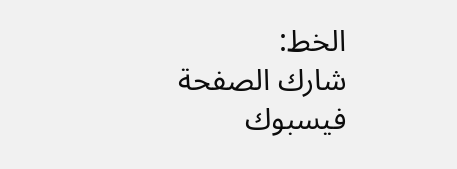الخط:
شارك الصفحة
فيسبوك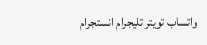واتساب تويتر تليجرام انستجرام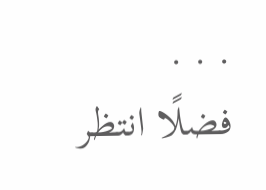. . .
فضلًا انتظر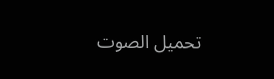تحميل الصوت